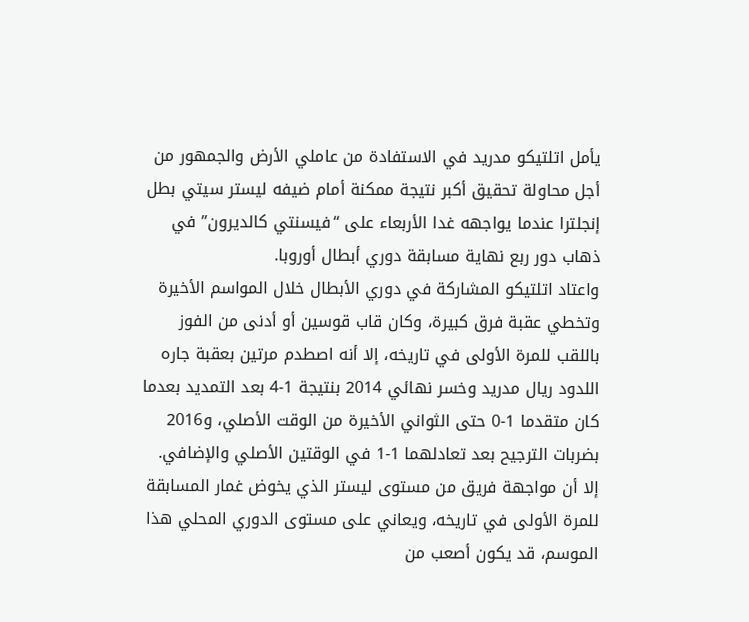يأمل اتلتيكو مدريد في الاستفادة من عاملي الأرض والجمهور من أجل محاولة تحقيق أكبر نتيجة ممكنة أمام ضيفه ليستر سيتي بطل إنجلترا عندما يواجهه غدا الأربعاء على “فيسنتي كالديرون” في ذهاب دور ربع نهاية مسابقة دوري أبطال أوروبا.
واعتاد اتلتيكو المشاركة في دوري الأبطال خلال المواسم الأخيرة وتخطي عقبة فرق كبيرة، وكان قاب قوسين أو أدنى من الفوز باللقب للمرة الأولى في تاريخه، إلا أنه اصطدم مرتين بعقبة جاره اللدود ريال مدريد وخسر نهائي 2014 بنتيجة 1-4 بعد التمديد بعدما كان متقدما 1-0 حتى الثواني الأخيرة من الوقت الأصلي، و2016 بضربات الترجيح بعد تعادلهما 1-1 في الوقتين الأصلي والإضافي.
إلا أن مواجهة فريق من مستوى ليستر الذي يخوض غمار المسابقة للمرة الأولى في تاريخه، ويعاني على مستوى الدوري المحلي هذا الموسم، قد يكون أصعب من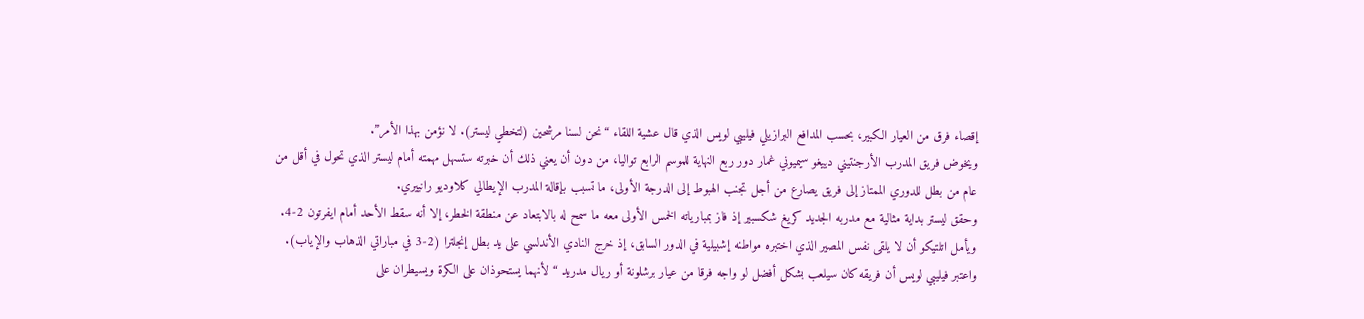إقصاء فرق من العيار الكبير، بحسب المدافع البرازيلي فيليبي لويس الذي قال عشية اللقاء “نحن لسنا مرشحين (لتخطي ليستر). لا نؤمن بهذا الأمر”.
ويخوض فريق المدرب الأرجنتيني دييغو سيميوني غمار دور ربع النهاية للموسم الرابع تواليا، من دون أن يعني ذلك أن خبرته ستسهل مهمته أمام ليستر الذي تحول في أقل من عام من بطل للدوري الممتاز إلى فريق يصارع من أجل تجنب الهبوط إلى الدرجة الأولى، ما تسبب بإقالة المدرب الإيطالي كلاوديو رانييري.
وحقق ليستر بداية مثالية مع مدربه الجديد كريغ شكسبير إذ فاز بمبارياته الخمس الأولى معه ما سمح له بالابتعاد عن منطقة الخطر، إلا أنه سقط الأحد أمام ايفرتون 2-4.
ويأمل اتلتيكو أن لا يلقى نفس المصير الذي اختبره مواطنه إشبيلية في الدور السابق، إذ خرج النادي الأندلسي على يد بطل إنجلترا (2-3 في مباراتي الذهاب والإياب).
واعتبر فيليبي لويس أن فريقه كان سيلعب بشكل أفضل لو واجه فرقا من عيار برشلونة أو ريال مدريد “لأنهما يستحوذان على الكرة ويسيطران على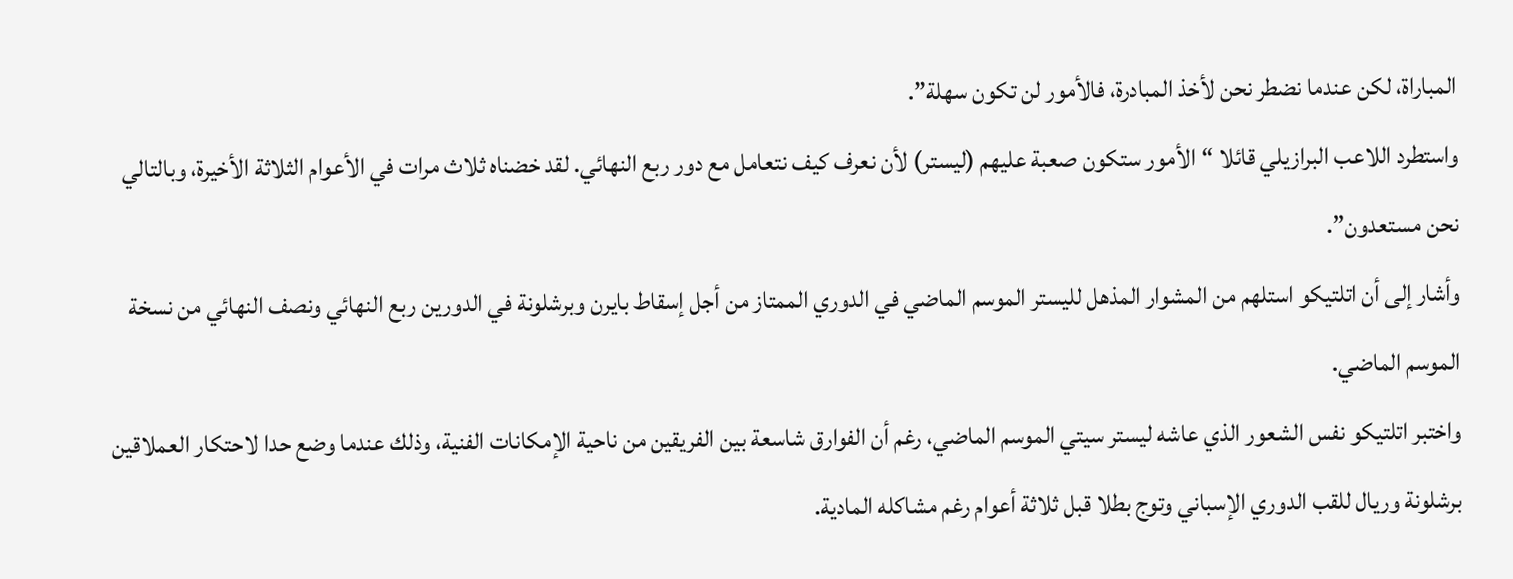المباراة، لكن عندما نضطر نحن لأخذ المبادرة، فالأمور لن تكون سهلة”.
واستطرد اللاعب البرازيلي قائلا “الأمور ستكون صعبة عليهم (ليستر) لأن نعرف كيف نتعامل مع دور ربع النهائي. لقد خضناه ثلاث مرات في الأعوام الثلاثة الأخيرة، وبالتالي نحن مستعدون”.
وأشار إلى أن اتلتيكو استلهم من المشوار المذهل لليستر الموسم الماضي في الدوري الممتاز من أجل إسقاط بايرن وبرشلونة في الدورين ربع النهائي ونصف النهائي من نسخة الموسم الماضي.
واختبر اتلتيكو نفس الشعور الذي عاشه ليستر سيتي الموسم الماضي، رغم أن الفوارق شاسعة بين الفريقين من ناحية الإمكانات الفنية، وذلك عندما وضع حدا لاحتكار العملاقين برشلونة وريال للقب الدوري الإسباني وتوج بطلا قبل ثلاثة أعوام رغم مشاكله المادية.